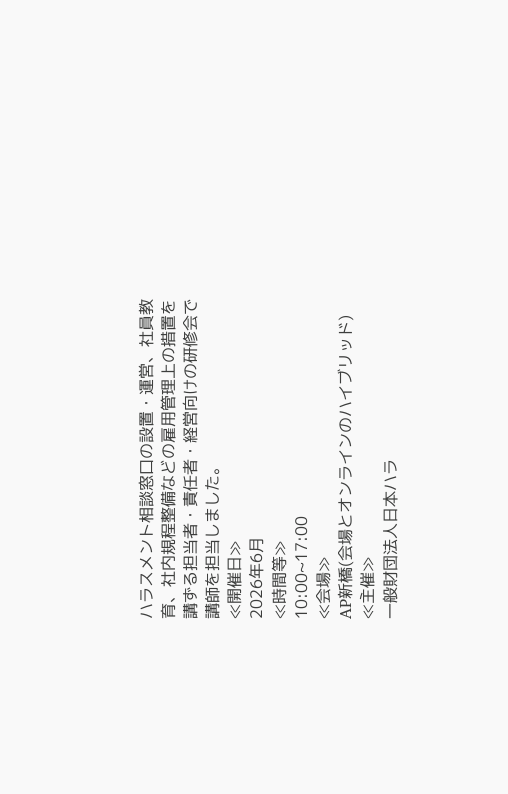ハラスメント相談窓口の設置・運営、社員教育、社内規程整備などの雇用管理上の措置を講ずる担当者・責任者・経営向けの研修会で講師を担当しました。
≪開催日≫
2026年6月
≪時間等≫
10:00~17:00
≪会場≫
AP新橋(会場とオンラインのハイブリッド)
≪主催≫
一般財団法人日本ハラ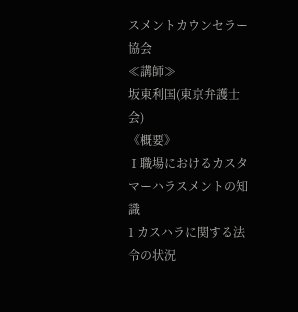スメントカウンセラー協会
≪講師≫
坂東利国(東京弁護士会)
《概要》
Ⅰ職場におけるカスタマーハラスメントの知識
1 カスハラに関する法令の状況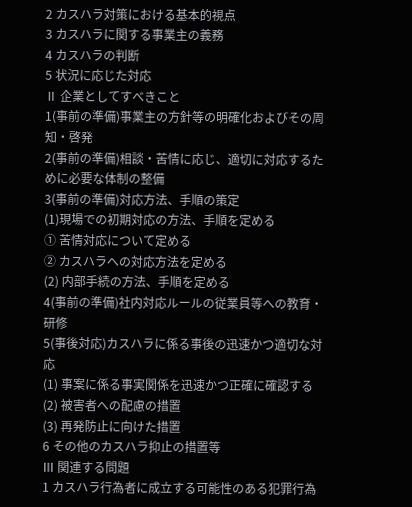2 カスハラ対策における基本的視点
3 カスハラに関する事業主の義務
4 カスハラの判断
5 状況に応じた対応
Ⅱ 企業としてすべきこと
1(事前の準備)事業主の方針等の明確化およびその周知・啓発
2(事前の準備)相談・苦情に応じ、適切に対応するために必要な体制の整備
3(事前の準備)対応方法、手順の策定
(1)現場での初期対応の方法、手順を定める
① 苦情対応について定める
② カスハラへの対応方法を定める
(2) 内部手続の方法、手順を定める
4(事前の準備)社内対応ルールの従業員等への教育・研修
5(事後対応)カスハラに係る事後の迅速かつ適切な対応
(1) 事案に係る事実関係を迅速かつ正確に確認する
(2) 被害者への配慮の措置
(3) 再発防止に向けた措置
6 その他のカスハラ抑止の措置等
Ⅲ 関連する問題
1 カスハラ行為者に成立する可能性のある犯罪行為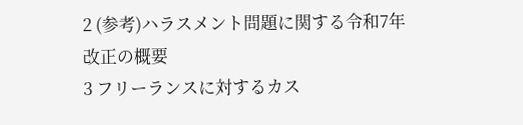2 (参考)ハラスメント問題に関する令和7年改正の概要
3 フリーランスに対するカス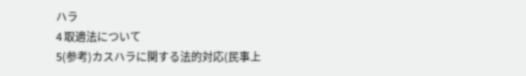ハラ
4 取適法について
5(参考)カスハラに関する法的対応(民事上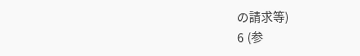の請求等)
6 (参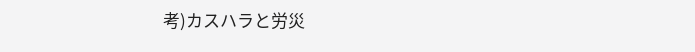考)カスハラと労災